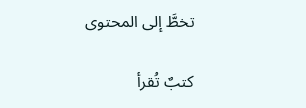تخطَّ إلى المحتوى

كتبٌ تُقرأ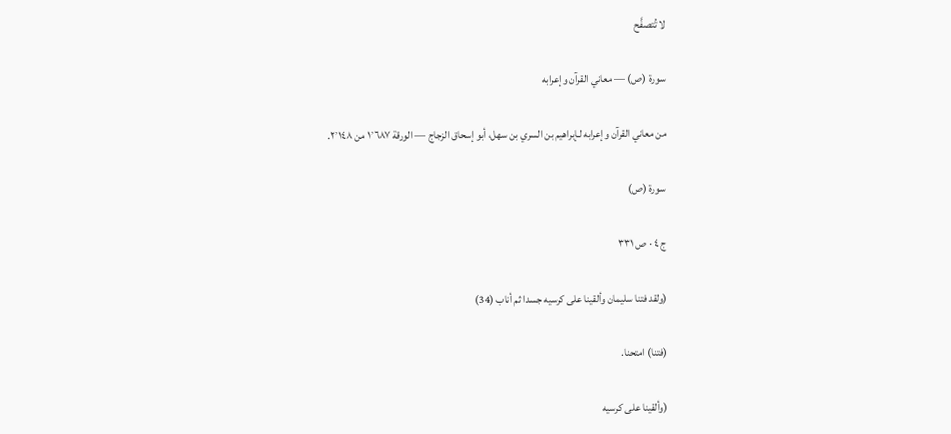لا تُتصفَّح

سورة (ص) — معاني القرآن وإعرابه

من معاني القرآن وإعرابه لـإبراهيم بن السري بن سهل، أبو إسحاق الزجاج — الورقة ١٬٦٨٧ من ٢٬١٤٨.

سورة (ص)

ج ٤ · ص ٣٣١

(ولقد فتنا سليمان وألقينا على كرسيه جسدا ثم أناب (34)

(فتنا) امتحنا.

(وألقينا على كرسيه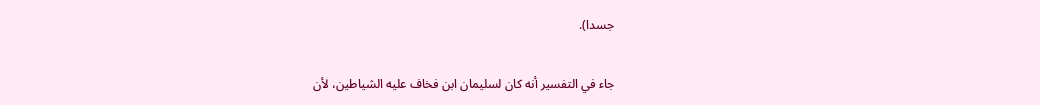جسدا).

جاء في التفسير أنه كان لسليمان ابن فخاف عليه الشياطين، لأن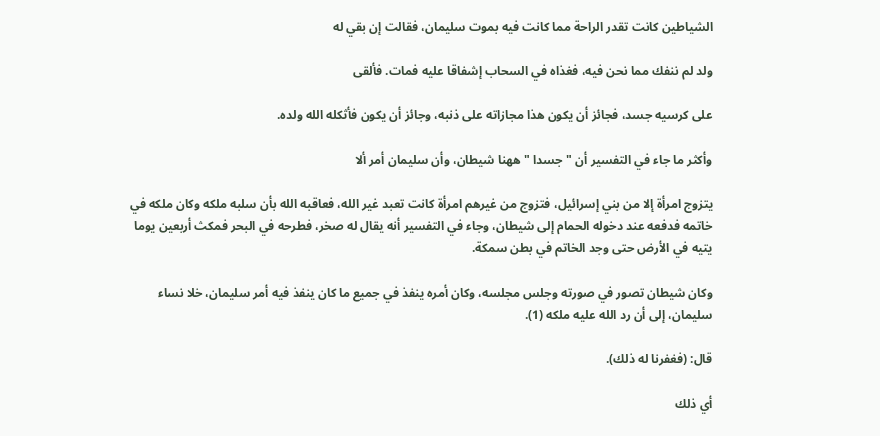الشياطين كانت تقدر الراحة مما كانت فيه بموت سليمان، فقالت إن بقي له

ولد لم ننفك مما نحن فيه، فغذاه في السحاب إشفاقا عليه فمات. فألقى

على كرسيه جسد، فجائز أن يكون هذا مجازاته على ذنبه، وجائز أن يكون فأثكله الله ولده.

وأكثر ما جاء في التفسير أن " جسدا " ههنا شيطان، وأن سليمان أمر ألا

يتزوج امرأة إلا من بني إسرائيل، فتزوج من غيرهم امرأة كانت تعبد غير الله، فعاقبه الله بأن سلبه ملكه وكان ملكه في خاتمه فدفعه عند دخوله الحمام إلى شيطان، وجاء في التفسير أنه يقال له صخر، فطرحه في البحر فمكث أربعين يوما يتيه في الأرض حتى وجد الخاتم في بطن سمكة.

وكان شيطان تصور في صورته وجلس مجلسه، وكان أمره ينفذ في جميع ما كان ينفذ فيه أمر سليمان، خلا نساء سليمان، إلى أن رد الله عليه ملكه (1).

قال: (فغفرنا له ذلك).

أي ذلك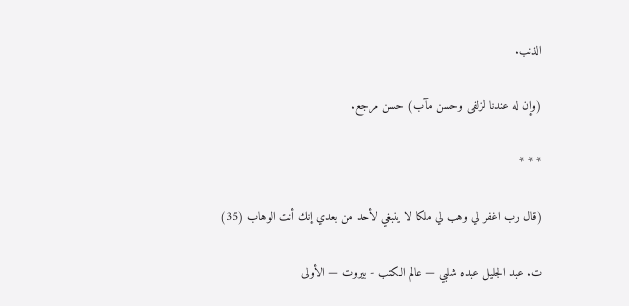الذنب.

(وإن له عندنا لزلفى وحسن مآب) حسن مرجع.

* * *

(قال رب اغفر لي وهب لي ملكا لا ينبغي لأحد من بعدي إنك أنت الوهاب (35)

ت. عبد الجليل عبده شلبي — عالم الكتب - بيروت — الأولى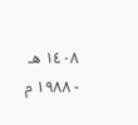١٤٠٨ هـ - ١٩٨٨ م